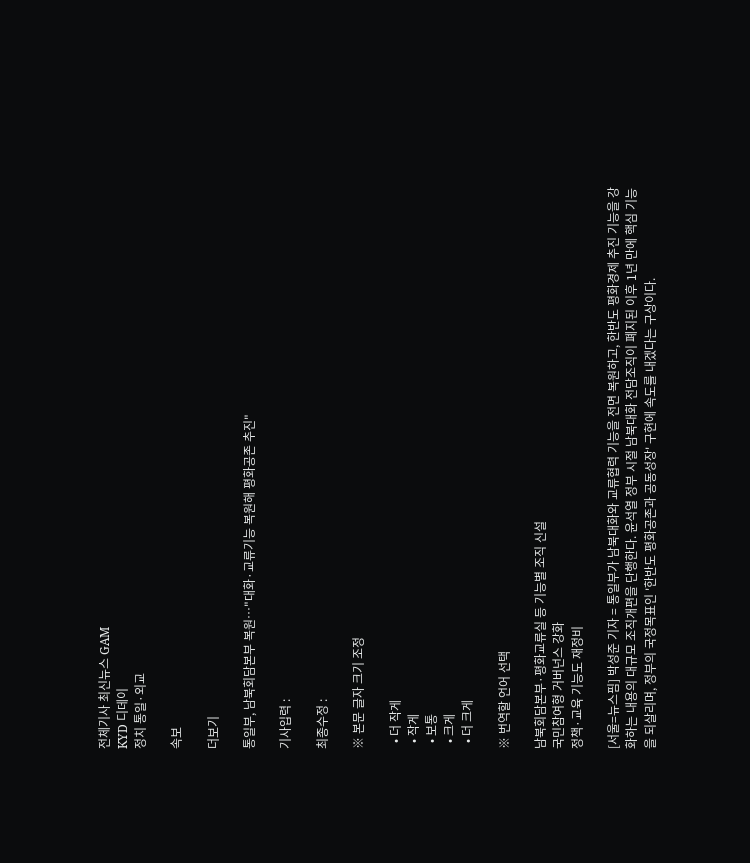전체기사 최신뉴스 GAM
KYD 디데이
정치 통일·외교

속보

더보기

통일부, 남북회담본부 복원…"대화·교류기능 복원해 평화공존 추진"

기사입력 :

최종수정 :

※ 본문 글자 크기 조정

  • 더 작게
  • 작게
  • 보통
  • 크게
  • 더 크게

※ 번역할 언어 선택

남북회담본부·평화교류실 등 기능별 조직 신설
국민참여형 거버넌스 강화
정책·교육 기능도 재정비

[서울=뉴스핌] 박성준 기자 = 통일부가 남북대화와 교류협력 기능을 전면 복원하고, 한반도 평화경제 추진 기능을 강화하는 내용의 대규모 조직개편을 단행한다. 윤석열 정부 시절 남북대화 전담조직이 폐지된 이후 1년 만에 핵심 기능을 되살리며, 정부의 국정목표인 '한반도 평화공존과 공동성장' 구현에 속도를 내겠다는 구상이다.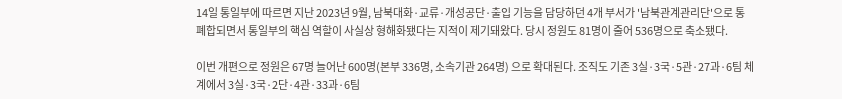14일 통일부에 따르면 지난 2023년 9월, 남북대화·교류·개성공단·출입 기능을 담당하던 4개 부서가 '남북관계관리단'으로 통폐합되면서 통일부의 핵심 역할이 사실상 형해화됐다는 지적이 제기돼왔다. 당시 정원도 81명이 줄어 536명으로 축소됐다.

이번 개편으로 정원은 67명 늘어난 600명(본부 336명, 소속기관 264명) 으로 확대된다. 조직도 기존 3실·3국·5관·27과·6팀 체계에서 3실·3국·2단·4관·33과·6팀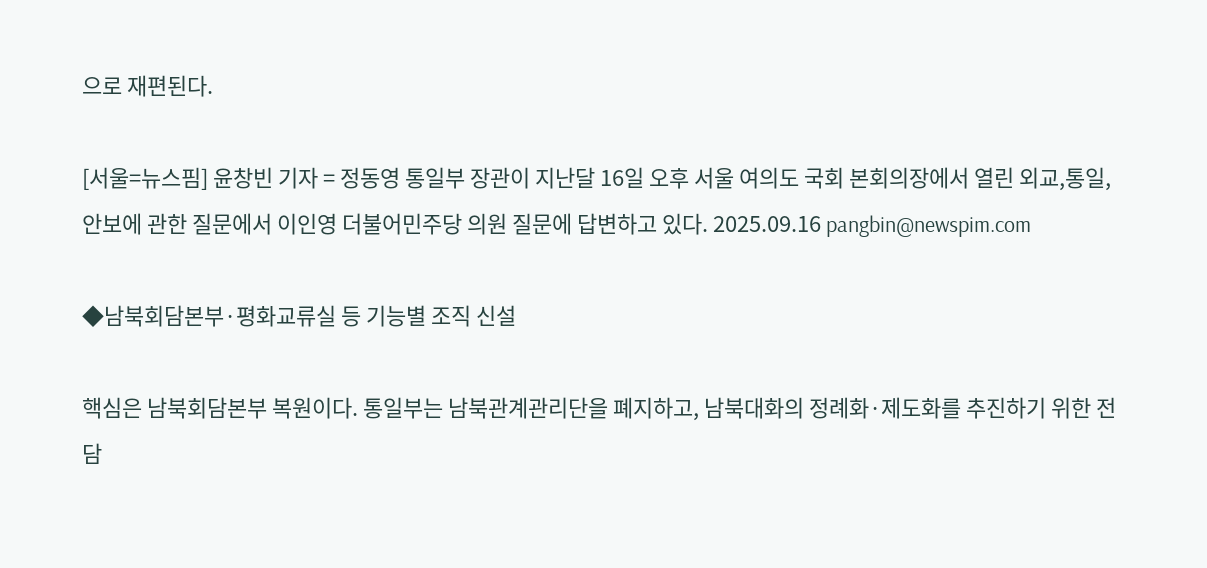으로 재편된다.

[서울=뉴스핌] 윤창빈 기자 = 정동영 통일부 장관이 지난달 16일 오후 서울 여의도 국회 본회의장에서 열린 외교,통일,안보에 관한 질문에서 이인영 더불어민주당 의원 질문에 답변하고 있다. 2025.09.16 pangbin@newspim.com

◆남북회담본부·평화교류실 등 기능별 조직 신설

핵심은 남북회담본부 복원이다. 통일부는 남북관계관리단을 폐지하고, 남북대화의 정례화·제도화를 추진하기 위한 전담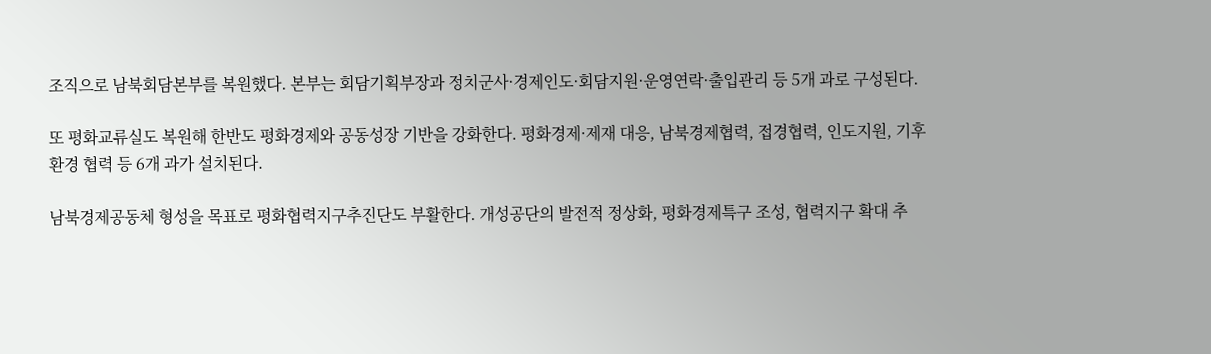조직으로 남북회담본부를 복원했다. 본부는 회담기획부장과 정치군사·경제인도·회담지원·운영연락·출입관리 등 5개 과로 구성된다.

또 평화교류실도 복원해 한반도 평화경제와 공동성장 기반을 강화한다. 평화경제·제재 대응, 남북경제협력, 접경협력, 인도지원, 기후환경 협력 등 6개 과가 설치된다.

남북경제공동체 형성을 목표로 평화협력지구추진단도 부활한다. 개성공단의 발전적 정상화, 평화경제특구 조성, 협력지구 확대 추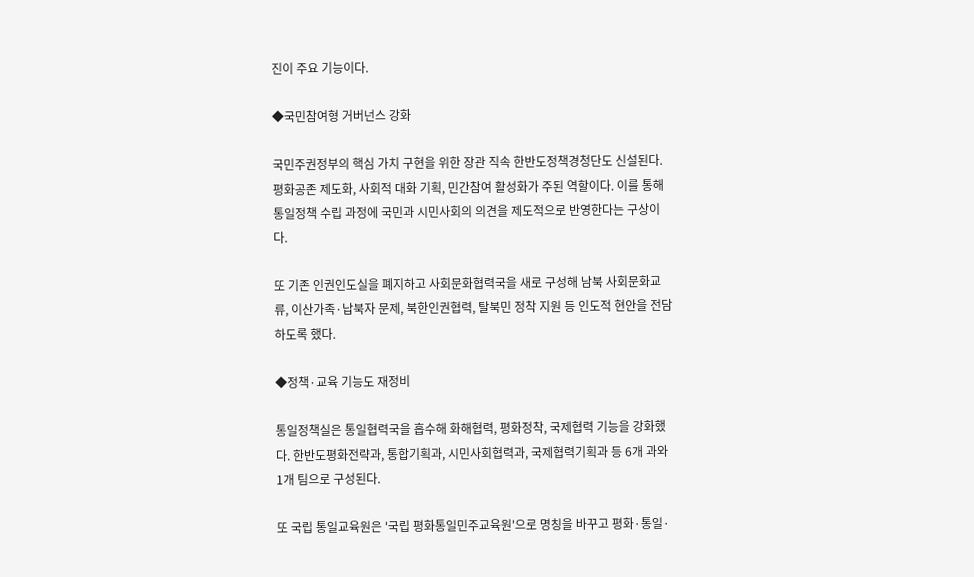진이 주요 기능이다.

◆국민참여형 거버넌스 강화

국민주권정부의 핵심 가치 구현을 위한 장관 직속 한반도정책경청단도 신설된다. 평화공존 제도화, 사회적 대화 기획, 민간참여 활성화가 주된 역할이다. 이를 통해 통일정책 수립 과정에 국민과 시민사회의 의견을 제도적으로 반영한다는 구상이다.

또 기존 인권인도실을 폐지하고 사회문화협력국을 새로 구성해 남북 사회문화교류, 이산가족·납북자 문제, 북한인권협력, 탈북민 정착 지원 등 인도적 현안을 전담하도록 했다.

◆정책·교육 기능도 재정비

통일정책실은 통일협력국을 흡수해 화해협력, 평화정착, 국제협력 기능을 강화했다. 한반도평화전략과, 통합기획과, 시민사회협력과, 국제협력기획과 등 6개 과와 1개 팀으로 구성된다.

또 국립 통일교육원은 '국립 평화통일민주교육원'으로 명칭을 바꾸고 평화·통일·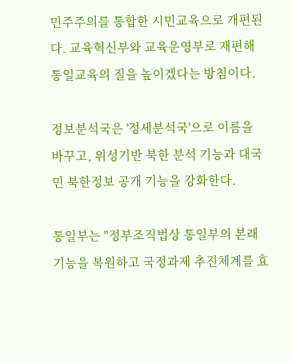민주주의를 통합한 시민교육으로 개편된다. 교육혁신부와 교육운영부로 재편해 통일교육의 질을 높이겠다는 방침이다.

정보분석국은 '정세분석국'으로 이름을 바꾸고, 위성기반 북한 분석 기능과 대국민 북한정보 공개 기능을 강화한다.

통일부는 "정부조직법상 통일부의 본래 기능을 복원하고 국정과제 추진체계를 효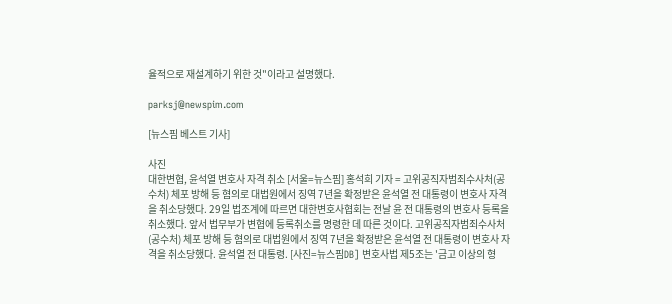율적으로 재설계하기 위한 것"이라고 설명했다.

parksj@newspim.com

[뉴스핌 베스트 기사]

사진
대한변협, 윤석열 변호사 자격 취소 [서울=뉴스핌] 홍석희 기자 = 고위공직자범죄수사처(공수처) 체포 방해 등 혐의로 대법원에서 징역 7년을 확정받은 윤석열 전 대통령이 변호사 자격을 취소당했다. 29일 법조계에 따르면 대한변호사협회는 전날 윤 전 대통령의 변호사 등록을 취소했다. 앞서 법무부가 변협에 등록취소를 명령한 데 따른 것이다. 고위공직자범죄수사처(공수처) 체포 방해 등 혐의로 대법원에서 징역 7년을 확정받은 윤석열 전 대통령이 변호사 자격을 취소당했다. 윤석열 전 대통령. [사진=뉴스핌DB] 변호사법 제5조는 '금고 이상의 형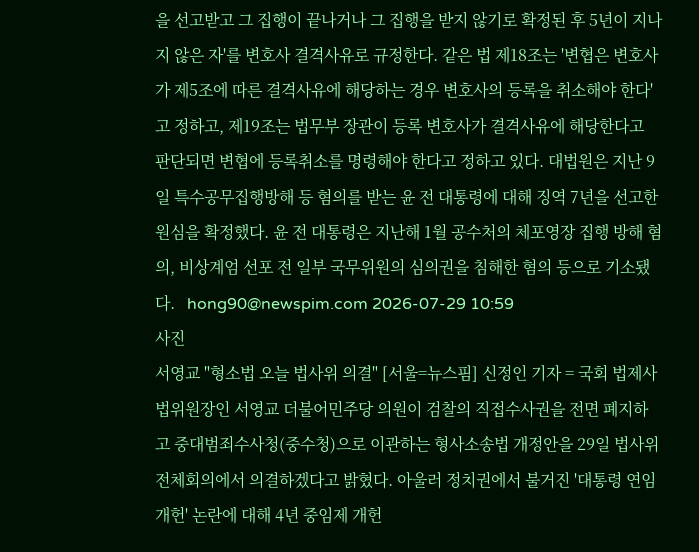을 선고받고 그 집행이 끝나거나 그 집행을 받지 않기로 확정된 후 5년이 지나지 않은 자'를 변호사 결격사유로 규정한다. 같은 법 제18조는 '변협은 변호사가 제5조에 따른 결격사유에 해당하는 경우 변호사의 등록을 취소해야 한다'고 정하고, 제19조는 법무부 장관이 등록 변호사가 결격사유에 해당한다고 판단되면 변협에 등록취소를 명령해야 한다고 정하고 있다. 대법원은 지난 9일 특수공무집행방해 등 혐의를 받는 윤 전 대통령에 대해 징역 7년을 선고한 원심을 확정했다. 윤 전 대통령은 지난해 1월 공수처의 체포영장 집행 방해 혐의, 비상계엄 선포 전 일부 국무위원의 심의권을 침해한 혐의 등으로 기소됐다.   hong90@newspim.com 2026-07-29 10:59
사진
서영교 "형소법 오늘 법사위 의결" [서울=뉴스핌] 신정인 기자 = 국회 법제사법위원장인 서영교 더불어민주당 의원이 검찰의 직접수사권을 전면 폐지하고 중대범죄수사청(중수청)으로 이관하는 형사소송법 개정안을 29일 법사위 전체회의에서 의결하겠다고 밝혔다. 아울러 정치권에서 불거진 '대통령 연임 개헌' 논란에 대해 4년 중임제 개헌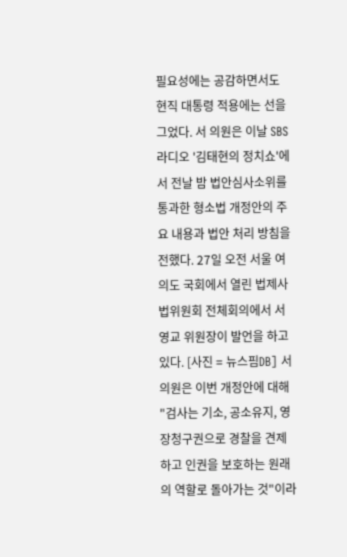필요성에는 공감하면서도 현직 대통령 적용에는 선을 그었다. 서 의원은 이날 SBS 라디오 '김태현의 정치쇼'에서 전날 밤 법안심사소위를 통과한 형소법 개정안의 주요 내용과 법안 처리 방침을 전했다. 27일 오전 서울 여의도 국회에서 열린 법제사법위원회 전체회의에서 서영교 위원장이 발언을 하고 있다. [사진 = 뉴스핌DB] 서 의원은 이번 개정안에 대해 "검사는 기소, 공소유지, 영장청구권으로 경찰을 견제하고 인권을 보호하는 원래의 역할로 돌아가는 것"이라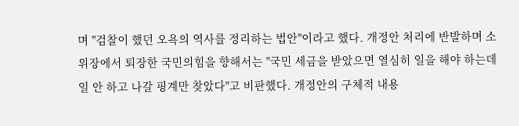며 "검찰이 했던 오욕의 역사를 정리하는 법안"이라고 했다. 개정안 처리에 반발하며 소위장에서 퇴장한 국민의힘을 향해서는 "국민 세금을 받았으면 열심히 일을 해야 하는데 일 안 하고 나갈 핑계만 찾았다"고 비판했다. 개정안의 구체적 내용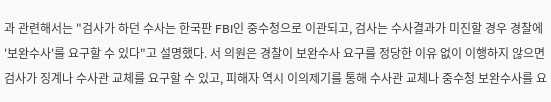과 관련해서는 "검사가 하던 수사는 한국판 FBI인 중수청으로 이관되고, 검사는 수사결과가 미진할 경우 경찰에 '보완수사'를 요구할 수 있다"고 설명했다. 서 의원은 경찰이 보완수사 요구를 정당한 이유 없이 이행하지 않으면 검사가 징계나 수사관 교체를 요구할 수 있고, 피해자 역시 이의제기를 통해 수사관 교체나 중수청 보완수사를 요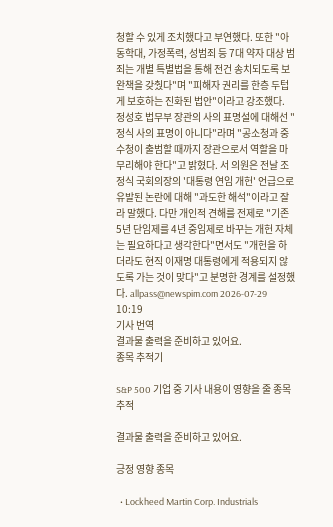청할 수 있게 조치했다고 부연했다. 또한 "아동학대, 가정폭력, 성범죄 등 7대 약자 대상 범죄는 개별 특별법을 통해 전건 송치되도록 보완책을 갖췄다"며 "피해자 권리를 한층 두텁게 보호하는 진화된 법안"이라고 강조했다. 정성호 법무부 장관의 사의 표명설에 대해선 "정식 사의 표명이 아니다"라며 "공소청과 중수청이 출범할 때까지 장관으로서 역할을 마무리해야 한다"고 밝혔다. 서 의원은 전날 조정식 국회의장의 '대통령 연임 개헌' 언급으로 유발된 논란에 대해 "과도한 해석"이라고 잘라 말했다. 다만 개인적 견해를 전제로 "기존 5년 단임제를 4년 중임제로 바꾸는 개헌 자체는 필요하다고 생각한다"면서도 "개헌을 하더라도 현직 이재명 대통령에게 적용되지 않도록 가는 것이 맞다"고 분명한 경계를 설정했다. allpass@newspim.com 2026-07-29 10:19
기사 번역
결과물 출력을 준비하고 있어요.
종목 추적기

S&P 500 기업 중 기사 내용이 영향을 줄 종목 추적

결과물 출력을 준비하고 있어요.

긍정 영향 종목

  • Lockheed Martin Corp. Industrials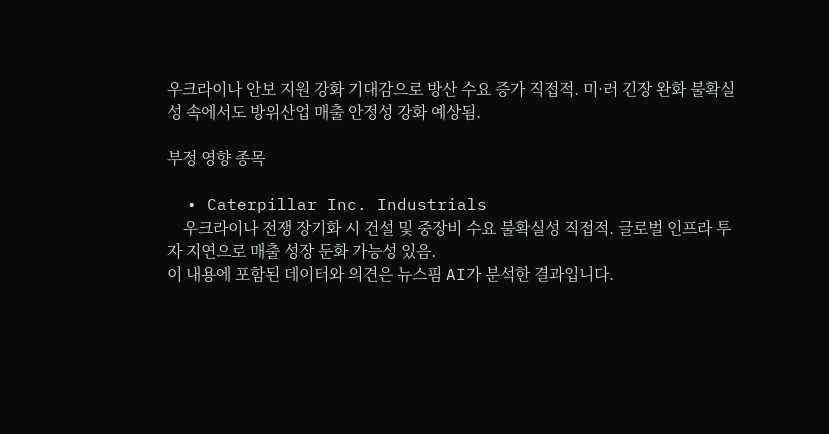우크라이나 안보 지원 강화 기대감으로 방산 수요 증가 직접적. 미·러 긴장 완화 불확실성 속에서도 방위산업 매출 안정성 강화 예상됨.

부정 영향 종목

  • Caterpillar Inc. Industrials
    우크라이나 전쟁 장기화 시 건설 및 중장비 수요 불확실성 직접적. 글로벌 인프라 투자 지연으로 매출 성장 둔화 가능성 있음.
이 내용에 포함된 데이터와 의견은 뉴스핌 AI가 분석한 결과입니다.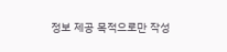정보 제공 목적으로만 작성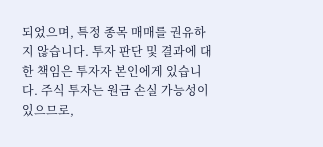되었으며, 특정 종목 매매를 권유하지 않습니다. 투자 판단 및 결과에 대한 책임은 투자자 본인에게 있습니다. 주식 투자는 원금 손실 가능성이 있으므로,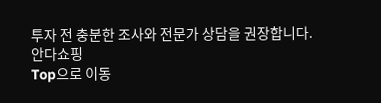투자 전 충분한 조사와 전문가 상담을 권장합니다.
안다쇼핑
Top으로 이동